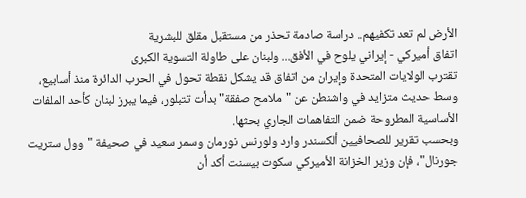الأرض لم تعد تكفيهم.. دراسة صادمة تحذر من مستقبل مقلق للبشرية
اتفاق أميركي - إيراني يلوح في الأفق... ولبنان على طاولة التسوية الكبرى
تقترب الولايات المتحدة وإيران من اتفاق قد يشكل نقطة تحول في الحرب الدائرة منذ أسابيع، وسط حديث متزايد في واشنطن عن "ملامح صفقة" بدأت تتبلور، فيما يبرز لبنان كأحد الملفات الأساسية المطروحة ضمن التفاهمات الجاري بحثها.
وبحسب تقرير للصحافيين ألكسندر وارد ولورنس نورمان وسمر سعيد في صحيفة "وول ستريت جورنال"، فإن وزير الخزانة الأميركي سكوت بيسنت أكد أن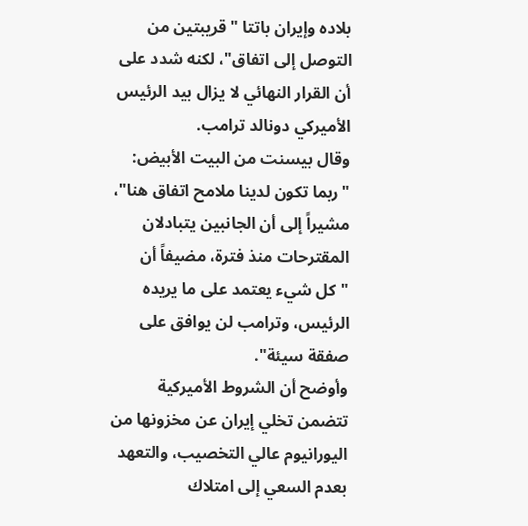بلاده وإيران باتتا "قريبتين من التوصل إلى اتفاق"، لكنه شدد على أن القرار النهائي لا يزال بيد الرئيس الأميركي دونالد ترامب.
وقال بيسنت من البيت الأبيض: "ربما تكون لدينا ملامح اتفاق هنا"، مشيراً إلى أن الجانبين يتبادلان المقترحات منذ فترة، مضيفاً أن "كل شيء يعتمد على ما يريده الرئيس، وترامب لن يوافق على صفقة سيئة".
وأوضح أن الشروط الأميركية تتضمن تخلي إيران عن مخزونها من اليورانيوم عالي التخصيب، والتعهد بعدم السعي إلى امتلاك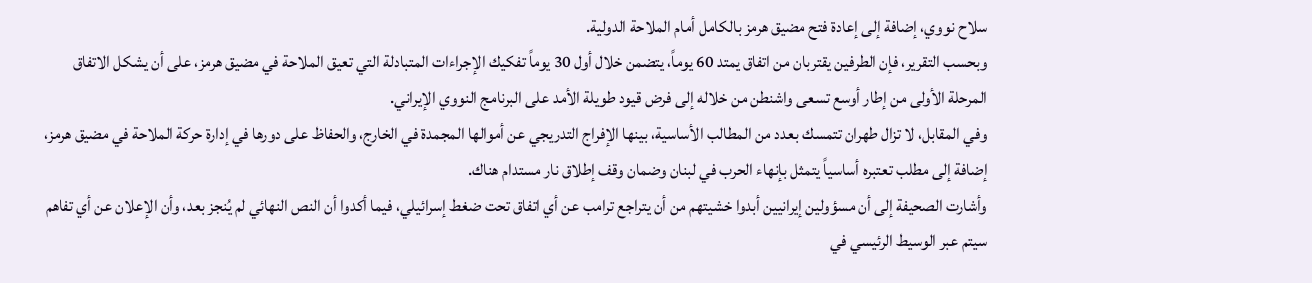سلاح نووي، إضافة إلى إعادة فتح مضيق هرمز بالكامل أمام الملاحة الدولية.
وبحسب التقرير، فإن الطرفين يقتربان من اتفاق يمتد 60 يوماً، يتضمن خلال أول 30 يوماً تفكيك الإجراءات المتبادلة التي تعيق الملاحة في مضيق هرمز، على أن يشكل الاتفاق المرحلة الأولى من إطار أوسع تسعى واشنطن من خلاله إلى فرض قيود طويلة الأمد على البرنامج النووي الإيراني.
وفي المقابل، لا تزال طهران تتمسك بعدد من المطالب الأساسية، بينها الإفراج التدريجي عن أموالها المجمدة في الخارج، والحفاظ على دورها في إدارة حركة الملاحة في مضيق هرمز، إضافة إلى مطلب تعتبره أساسياً يتمثل بإنهاء الحرب في لبنان وضمان وقف إطلاق نار مستدام هناك.
وأشارت الصحيفة إلى أن مسؤولين إيرانيين أبدوا خشيتهم من أن يتراجع ترامب عن أي اتفاق تحت ضغط إسرائيلي، فيما أكدوا أن النص النهائي لم يُنجز بعد، وأن الإعلان عن أي تفاهم سيتم عبر الوسيط الرئيسي في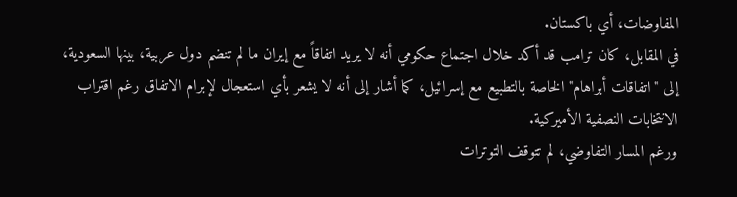المفاوضات، أي باكستان.
في المقابل، كان ترامب قد أكد خلال اجتماع حكومي أنه لا يريد اتفاقاً مع إيران ما لم تنضم دول عربية، بينها السعودية، إلى "اتفاقات أبراهام" الخاصة بالتطبيع مع إسرائيل، كما أشار إلى أنه لا يشعر بأي استعجال لإبرام الاتفاق رغم اقتراب الانتخابات النصفية الأميركية.
ورغم المسار التفاوضي، لم تتوقف التوترات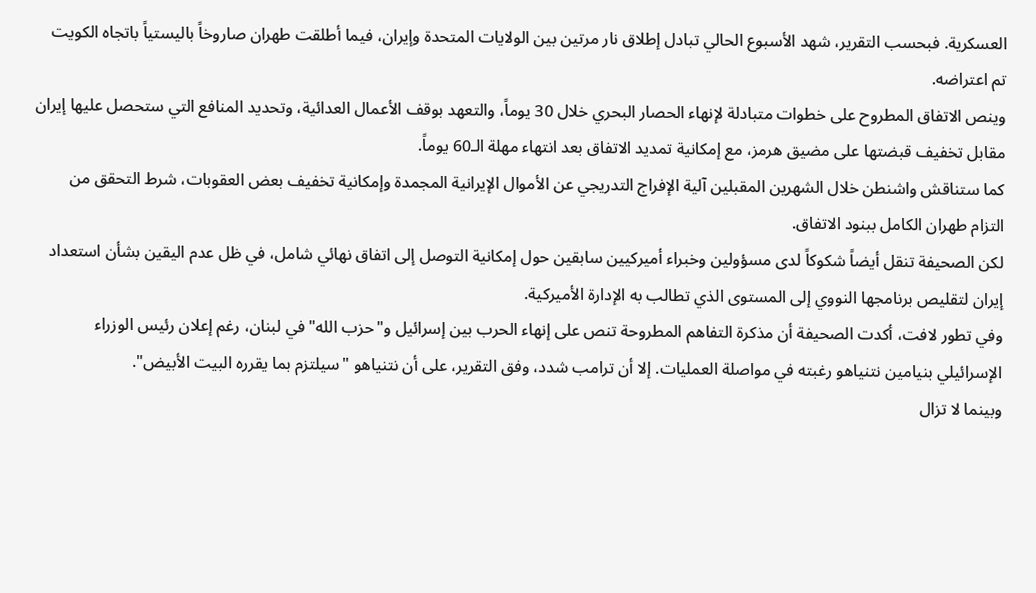العسكرية. فبحسب التقرير، شهد الأسبوع الحالي تبادل إطلاق نار مرتين بين الولايات المتحدة وإيران، فيما أطلقت طهران صاروخاً باليستياً باتجاه الكويت تم اعتراضه.
وينص الاتفاق المطروح على خطوات متبادلة لإنهاء الحصار البحري خلال 30 يوماً، والتعهد بوقف الأعمال العدائية، وتحديد المنافع التي ستحصل عليها إيران مقابل تخفيف قبضتها على مضيق هرمز، مع إمكانية تمديد الاتفاق بعد انتهاء مهلة الـ60 يوماً.
كما ستناقش واشنطن خلال الشهرين المقبلين آلية الإفراج التدريجي عن الأموال الإيرانية المجمدة وإمكانية تخفيف بعض العقوبات، شرط التحقق من التزام طهران الكامل ببنود الاتفاق.
لكن الصحيفة تنقل أيضاً شكوكاً لدى مسؤولين وخبراء أميركيين سابقين حول إمكانية التوصل إلى اتفاق نهائي شامل، في ظل عدم اليقين بشأن استعداد إيران لتقليص برنامجها النووي إلى المستوى الذي تطالب به الإدارة الأميركية.
وفي تطور لافت، أكدت الصحيفة أن مذكرة التفاهم المطروحة تنص على إنهاء الحرب بين إسرائيل و"حزب الله" في لبنان، رغم إعلان رئيس الوزراء الإسرائيلي بنيامين نتنياهو رغبته في مواصلة العمليات. إلا أن ترامب شدد، وفق التقرير، على أن نتنياهو "سيلتزم بما يقرره البيت الأبيض".
وبينما لا تزال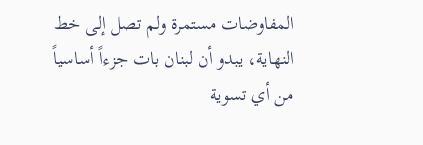المفاوضات مستمرة ولم تصل إلى خط النهاية، يبدو أن لبنان بات جزءاً أساسياً من أي تسوية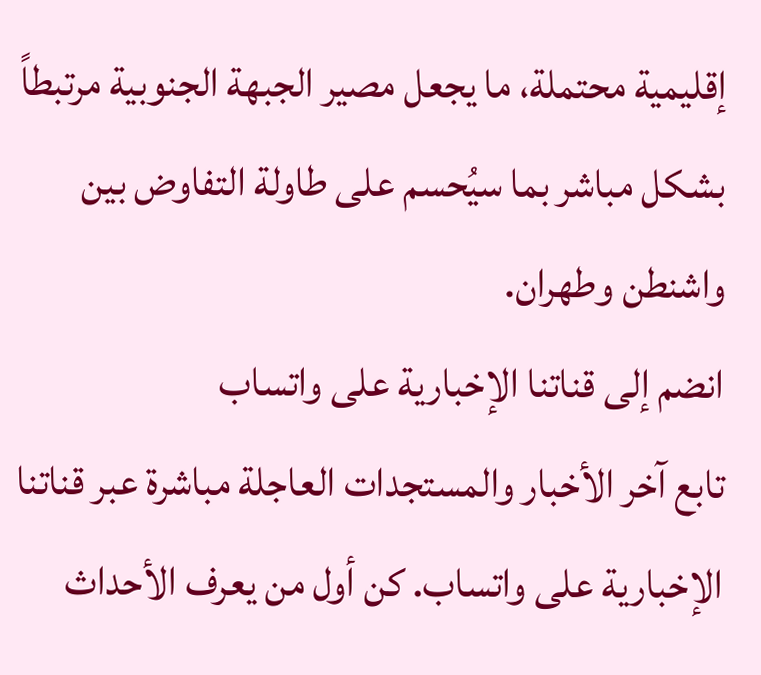إقليمية محتملة، ما يجعل مصير الجبهة الجنوبية مرتبطاً بشكل مباشر بما سيُحسم على طاولة التفاوض بين واشنطن وطهران.
انضم إلى قناتنا الإخبارية على واتساب
تابع آخر الأخبار والمستجدات العاجلة مباشرة عبر قناتنا الإخبارية على واتساب. كن أول من يعرف الأحداث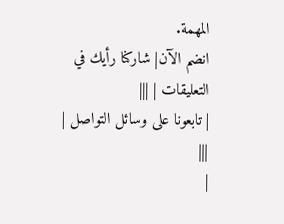المهمة.
انضم الآن| شاركنا رأيك في التعليقات | |||
| تابعونا على وسائل التواصل | |||
|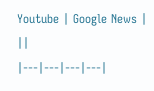Youtube | Google News | ||
|---|---|---|---|